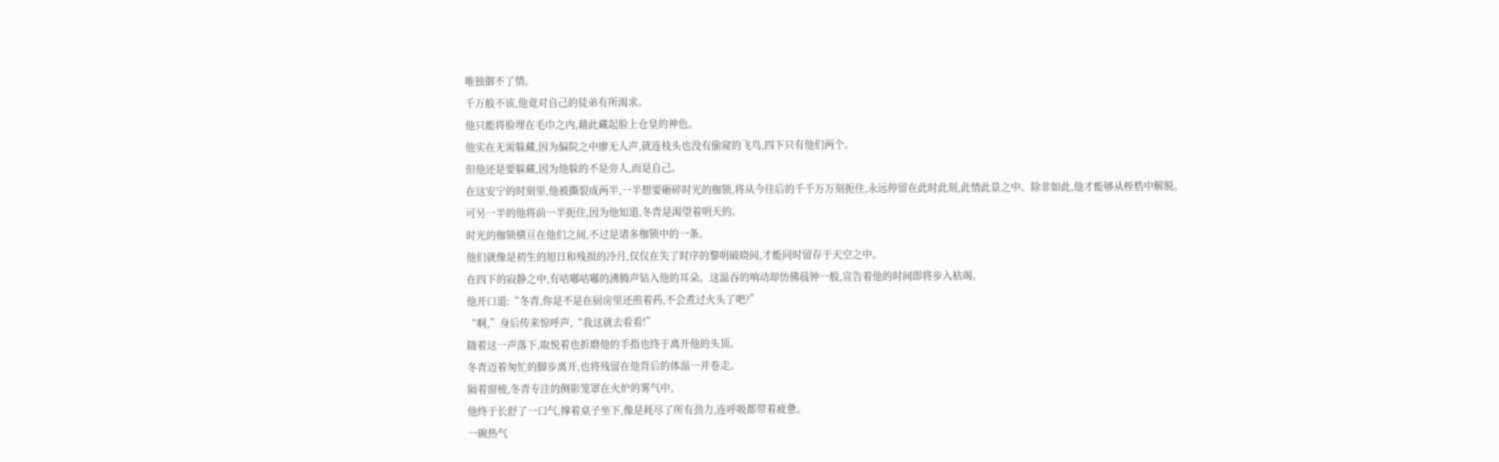唯独御不了情。
千万般不该,他竟对自己的徒弟有所渴求。
他只能将脸埋在毛巾之内,藉此藏起脸上仓皇的神色。
他实在无需躲藏,因为偏院之中廖无人声,就连枝头也没有偷窥的飞鸟,四下只有他们两个。
但他还是要躲藏,因为他躲的不是旁人,而是自己。
在这安宁的时刻里,他被撕裂成两半,一半想要砸碎时光的枷锁,将从今往后的千千万万刻扼住,永远停留在此时此刻,此情此景之中。除非如此,他才能够从桎梏中解脱。
可另一半的他将前一半扼住,因为他知道,冬青是渴望着明天的。
时光的枷锁横亘在他们之间,不过是诸多枷锁中的一条。
他们就像是初生的旭日和残损的冷月,仅仅在失了时序的黎明破晓间,才能同时留存于天空之中。
在四下的寂静之中,有咕嘟咕嘟的沸腾声钻入他的耳朵。这温吞的响动却仿佛晨钟一般,宣告着他的时间即将步入枯竭。
他开口道:“冬青,你是不是在厨房里还煎着药,不会煮过火头了吧?”
“啊,”身后传来惊呼声,“我这就去看看!”
随着这一声落下,取悦着也折磨他的手指也终于离开他的头顶。
冬青迈着匆忙的脚步离开,也将残留在他背后的体温一并卷走。
隔着窗棱,冬青专注的侧影笼罩在火炉的雾气中。
他终于长舒了一口气,撑着桌子坐下,像是耗尽了所有劲力,连呼吸都带着疲惫。
一碗热气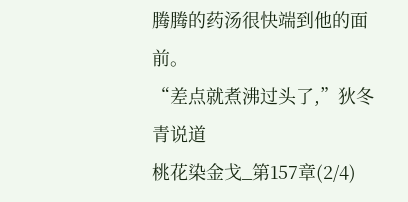腾腾的药汤很快端到他的面前。
“差点就煮沸过头了,”狄冬青说道
桃花染金戈_第157章(2/4)